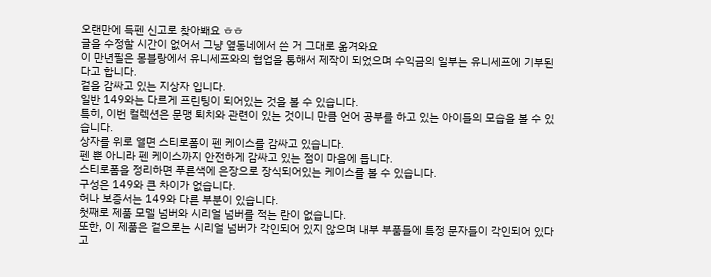오랜만에 득펜 신고로 찾아봬요 ㅎㅎ
글을 수정할 시간이 없어서 그냥 옆동네에서 쓴 거 그대로 옮겨와요
이 만년필은 몽블랑에서 유니세프와의 협업을 통해서 제작이 되었으며 수익금의 일부는 유니세프에 기부된다고 합니다.
겉을 감싸고 있는 지상자 입니다.
일반 149와는 다르게 프린팅이 되어있는 것을 볼 수 있습니다.
특히, 이번 컬렉션은 문맹 퇴치와 관련이 있는 것이니 만큼 언어 공부를 하고 있는 아이들의 모습을 볼 수 있습니다.
상자를 위로 열면 스티로폼이 펜 케이스를 감싸고 있습니다.
펜 뿐 아니라 펜 케이스까지 안전하게 감싸고 있는 점이 마음에 듭니다.
스티로폼을 정리하면 푸른색에 은장으로 장식되어있는 케이스를 볼 수 있습니다.
구성은 149와 큰 차이가 없습니다.
허나 보증서는 149와 다른 부분이 있습니다.
첫째로 제품 모델 넘버와 시리얼 넘버를 적는 란이 없습니다.
또한, 이 제품은 겉으로는 시리얼 넘버가 각인되어 있지 않으며 내부 부품들에 특정 문자들이 각인되어 있다고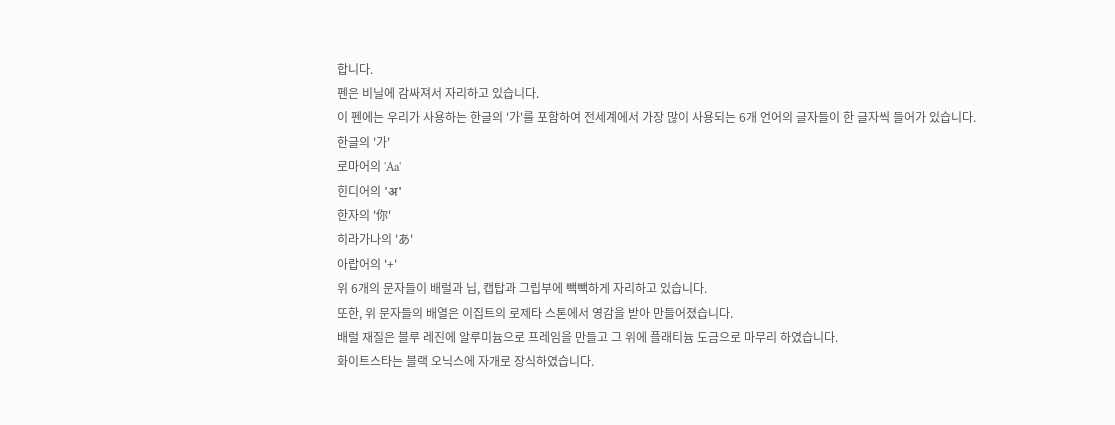합니다.
펜은 비닐에 감싸져서 자리하고 있습니다.
이 펜에는 우리가 사용하는 한글의 '가'를 포함하여 전세계에서 가장 많이 사용되는 6개 언어의 글자들이 한 글자씩 들어가 있습니다.
한글의 '가'
로마어의 'Aa'
힌디어의 'अ'
한자의 '你'
히라가나의 'あ'
아랍어의 '+'
위 6개의 문자들이 배럴과 닙, 캡탑과 그립부에 빽빽하게 자리하고 있습니다.
또한, 위 문자들의 배열은 이집트의 로제타 스톤에서 영감을 받아 만들어졌습니다.
배럴 재질은 블루 레진에 알루미늄으로 프레임을 만들고 그 위에 플래티늄 도금으로 마무리 하였습니다.
화이트스타는 블랙 오닉스에 자개로 장식하였습니다.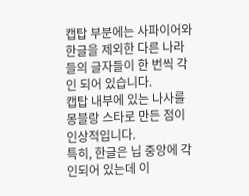캡탑 부분에는 사파이어와 한글을 제외한 다른 나라들의 글자들이 한 번씩 각인 되어 있습니다.
캡탑 내부에 있는 나사를 몽블랑 스타로 만든 점이 인상적입니다.
특히, 한글은 닙 중앙에 각인되어 있는데 이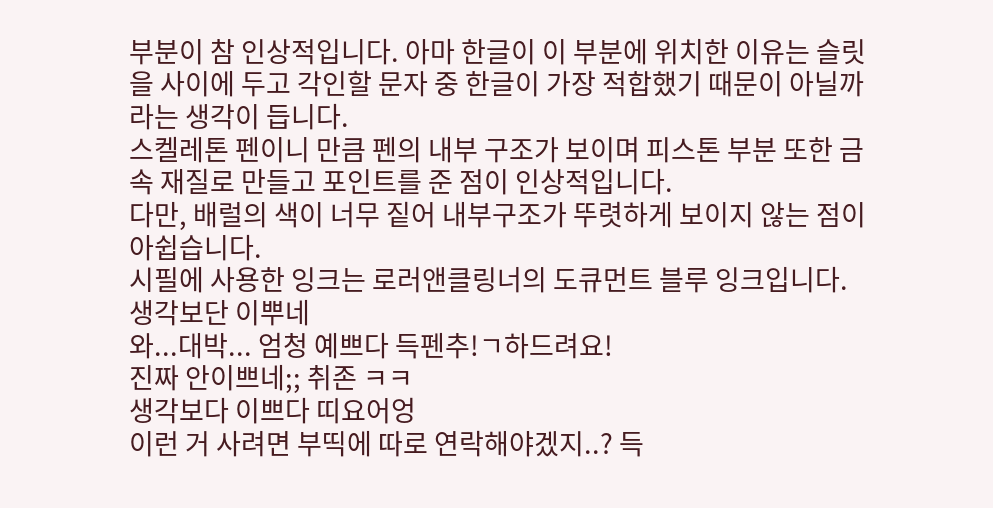부분이 참 인상적입니다. 아마 한글이 이 부분에 위치한 이유는 슬릿을 사이에 두고 각인할 문자 중 한글이 가장 적합했기 때문이 아닐까라는 생각이 듭니다.
스켈레톤 펜이니 만큼 펜의 내부 구조가 보이며 피스톤 부분 또한 금속 재질로 만들고 포인트를 준 점이 인상적입니다.
다만, 배럴의 색이 너무 짙어 내부구조가 뚜렷하게 보이지 않는 점이 아쉽습니다.
시필에 사용한 잉크는 로러앤클링너의 도큐먼트 블루 잉크입니다.
생각보단 이뿌네
와...대박... 엄청 예쁘다 득펜추!ㄱ하드려요!
진짜 안이쁘네;; 취존 ㅋㅋ
생각보다 이쁘다 띠요어엉
이런 거 사려면 부띡에 따로 연락해야겠지..? 득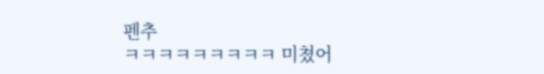펜추
ㅋㅋㅋㅋㅋㅋㅋㅋㅋ 미쳤어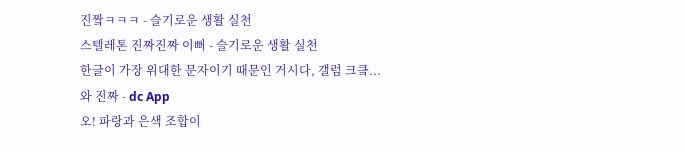진짴ㅋㅋㅋ - 슬기로운 생활 실천
스텔레톤 진짜진짜 이뻐 - 슬기로운 생활 실천
한글이 가장 위대한 문자이기 때문인 거시다, 갤럼 크킄...
와 진짜 - dc App
오! 파랑과 은색 조합이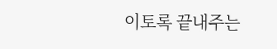이토록 끝내주는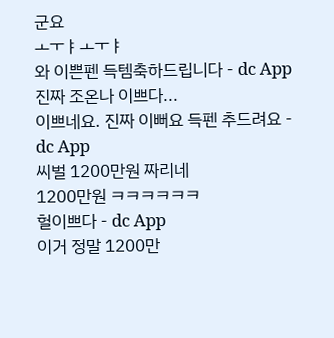군요
ㅗㅜㅑㅗㅜㅑ
와 이쁜펜 득템축하드립니다 - dc App
진짜 조온나 이쁘다...
이쁘네요. 진짜 이뻐요 득펜 추드려요 - dc App
씨벌 1200만원 짜리네
1200만원 ㅋㅋㅋㅋㅋㅋ
헐이쁘다 - dc App
이거 정말 1200만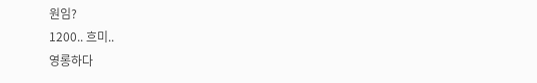원임?
1200.. 흐미..
영롱하다